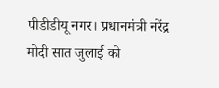पीडीडीयू नगर। प्रधानमंत्री नरेंद्र मोदी सात जुलाई को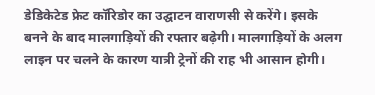डेडिकेटेड फ्रेट कॉरिडोर का उद्घाटन वाराणसी से करेंगे। इसके बनने के बाद मालगाड़ियों की रफ्तार बढ़ेगी। मालगाड़ियों के अलग लाइन पर चलने के कारण यात्री ट्रेनों की राह भी आसान होगी।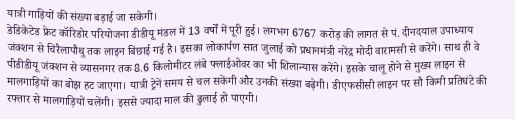यात्री गाड़ियों की संख्या बड़ाई जा सकेगी।
डेडिकेटेड फ्रेट कॉरिडोर परियोजना डीडीयू मंडल में 13 वर्षों में पूरी हुई। लगभग 6767 करोड़ की लागत से पं. दीनदयाल उपाध्याय जंक्शन से चिरैलापौथु तक लाइन बिछाई गई है। इसका लोकार्पण सात जुलाई को प्रधानमंत्री नरेंद्र मोदी वारामसी से करेंगे। साथ ही वे पीडीडीयू जंक्शन से व्यासनगर तक 8.6 किलोमीटर लंबे फ्लाईओवर का भी शिलान्यास करेंगे। इसके चालू होने से मुख्य लाइन से मालगाड़ियों का बोझ हट जाएगा। यात्री ट्रेनें समय से चल सकेंगी और उनकी संख्या बढ़ेगी। डीएफसीसी लाइन पर सौ किमी प्रतिघंटे की रफ्तार से मालगाड़ियों चलेंगी। इससे ज्यादा माल की ढुलाई हो पाएगी।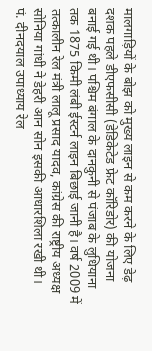मालगाड़ियों के बोझ को मुख्य लाइन से कम करने के लिए डेढ़ दशक पहले डीएफसीसी (डेडिकेटेड फ्रेट कॉरिडोर) की योजना बनाई गई थी। पश्चिम बंगाल के दानकुनी से पंजाब के लुधियाना तक 1875 किमी लंबी ईस्टर्न लाइन बिछाई जानी है। वर्ष 2009 में तत्कालीन रेल मंत्री लालू प्रसाद यादव, कांग्रेस की राष्ट्रीय अध्यक्ष सोनिया गांधी ने डेहरी आन सोन इसकी आधारशिला रखी थी।
पं. दीनदयाल उपाध्याय रेल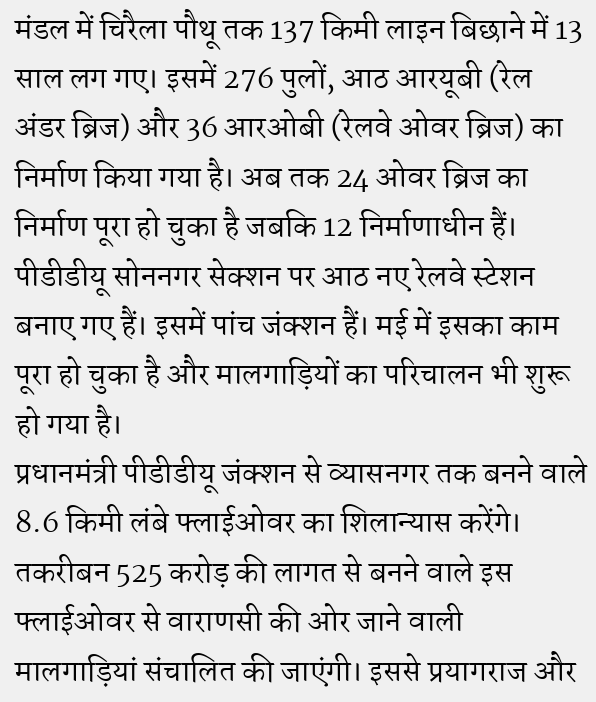मंडल में चिरैला पौथू तक 137 किमी लाइन बिछाने में 13 साल लग गए। इसमें 276 पुलों, आठ आरयूबी (रेल अंडर ब्रिज) और 36 आरओबी (रेलवे ओवर ब्रिज) का निर्माण किया गया है। अब तक 24 ओवर ब्रिज का निर्माण पूरा हो चुका है जबकि 12 निर्माणाधीन हैं। पीडीडीयू सोननगर सेक्शन पर आठ नए रेलवे स्टेशन बनाए गए हैं। इसमें पांच जंक्शन हैं। मई में इसका काम पूरा हो चुका है और मालगाड़ियों का परिचालन भी शुरू हो गया है।
प्रधानमंत्री पीडीडीयू जंक्शन से व्यासनगर तक बनने वाले 8.6 किमी लंबे फ्लाईओवर का शिलान्यास करेंगे। तकरीबन 525 करोड़ की लागत से बनने वाले इस फ्लाईओवर से वाराणसी की ओर जाने वाली मालगाड़ियां संचालित की जाएंगी। इससे प्रयागराज और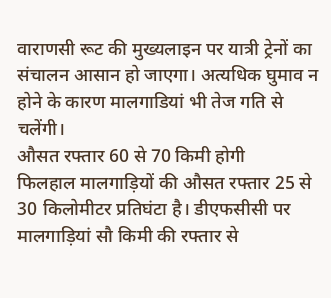वाराणसी रूट की मुख्यलाइन पर यात्री ट्रेनों का संचालन आसान हो जाएगा। अत्यधिक घुमाव न होने के कारण मालगाडियां भी तेज गति से चलेंगी।
औसत रफ्तार 60 से 70 किमी होगी
फिलहाल मालगाड़ियों की औसत रफ्तार 25 से 30 किलोमीटर प्रतिघंटा है। डीएफसीसी पर मालगाड़ियां सौ किमी की रफ्तार से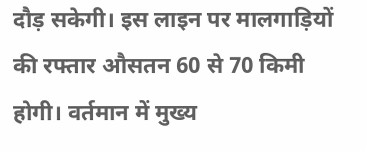दौड़ सकेगी। इस लाइन पर मालगाड़ियों की रफ्तार औसतन 60 से 70 किमी होगी। वर्तमान में मुख्य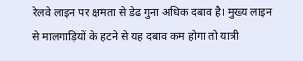रेलवे लाइन पर क्षमता से डेढ गुना अधिक दबाव है। मुख्य लाइन से मालगाड़ियों के हटने से यह दबाव कम होगा तो यात्री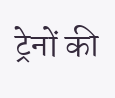ट्रेनों की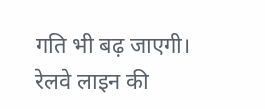गति भी बढ़ जाएगी। रेलवे लाइन की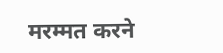मरम्मत करने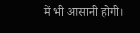में भी आसानी होगी।